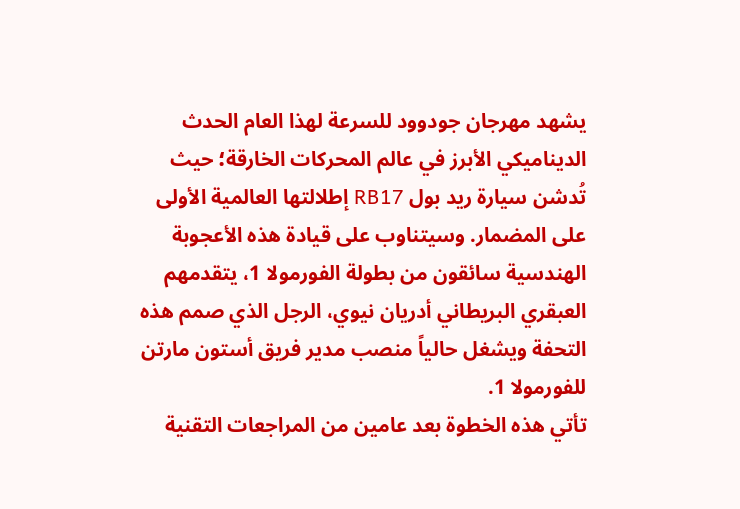يشهد مهرجان جودوود للسرعة لهذا العام الحدث الديناميكي الأبرز في عالم المحركات الخارقة؛ حيث تُدشن سيارة ريد بول RB17 إطلالتها العالمية الأولى على المضمار. وسيتناوب على قيادة هذه الأعجوبة الهندسية سائقون من بطولة الفورمولا 1، يتقدمهم العبقري البريطاني أدريان نيوي، الرجل الذي صمم هذه التحفة ويشغل حالياً منصب مدير فريق أستون مارتن للفورمولا 1.
تأتي هذه الخطوة بعد عامين من المراجعات التقنية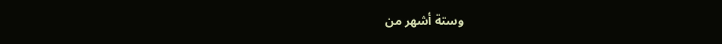وستة أشهر من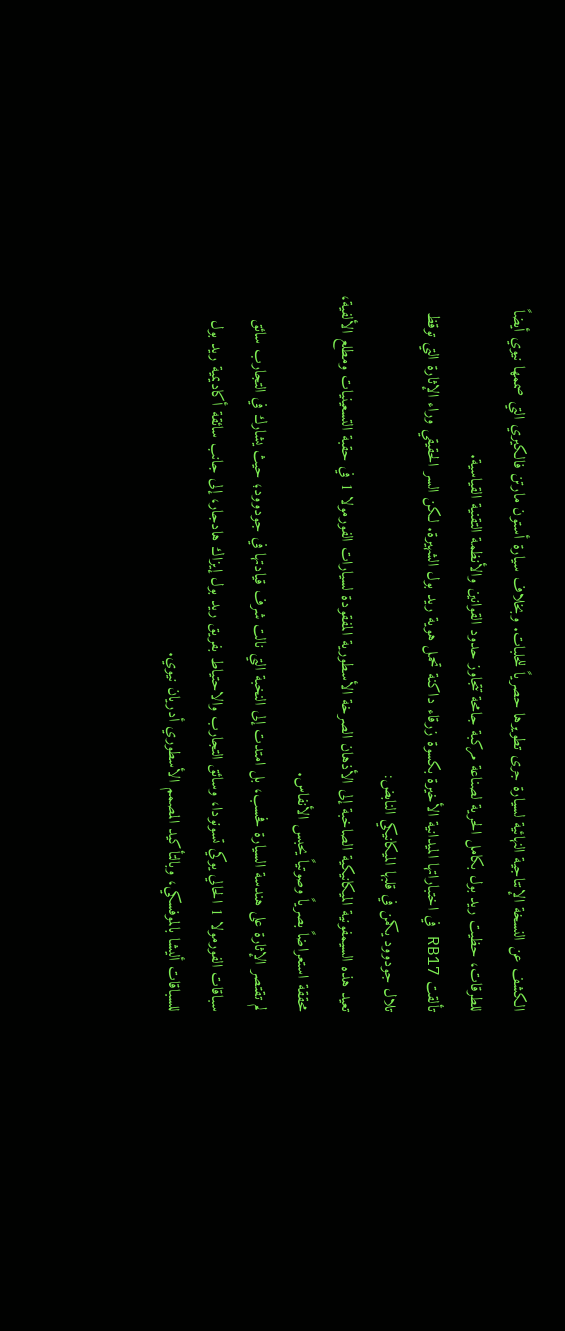الكشف عن النسخة الإنتاجية النهائية لسيارة جرى تطويرها حصرياً للحلبات. وبخلاف سيارة أستون مارتن فالكيري التي صممها نيوي أيضاً للطرقات، حظيت ريد بول بكامل الحرية لصناعة مركبة جامحة تتجاوز حدود القوانين والأنظمة التقنية القياسية.
تألقت RB17 في اختباراتها الميدانية الأخيرة بكسوة زرقاء داكنة تحمل هوية ريد بول الشهيرة. لكن السر الحقيقي وراء الإثارة التي توقظ تلال جودوود يكمن في قلبها الميكانيكي النابض:
تعيد هذه السيمفونية الميكانيكية الصاخبة إلى الأذهان الصرخة الأسطورية المفقودة لسيارات الفورمولا 1 في حقبة التسعينيات ومطلع الألفية، محققة استعراضاً بصرياً وصوتياً يحبس الأنفاس.
لم تقتصر الإثارة على هندسة السيارة فحسب، بل امتدت إلى النخبة التي نالت شرف قيادتها في جودوود؛ حيث يشارك في التجارب سائق سباقات الفورمولا 1 الحالي يوكي تسونودا، وسائق التجارب والاحتياط بفريق ريد بول إيزاك هادجار، إلى جانب سائقة أكاديمية ريد بول للسباقات أليشا بالموفسكي، وبالتأكيد المصمم الأسطوري أدريان نيوي.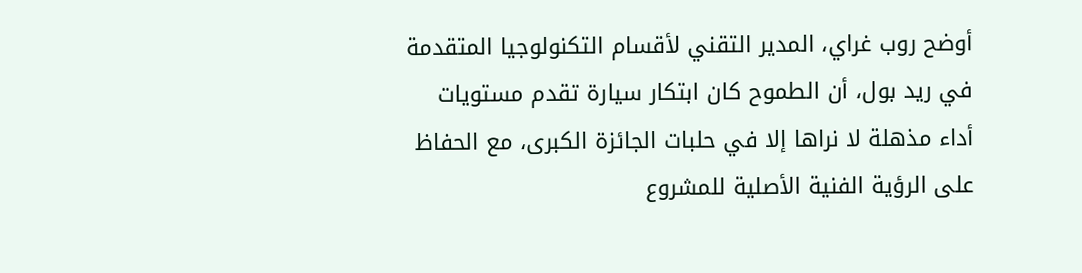أوضح روب غراي، المدير التقني لأقسام التكنولوجيا المتقدمة في ريد بول، أن الطموح كان ابتكار سيارة تقدم مستويات أداء مذهلة لا نراها إلا في حلبات الجائزة الكبرى، مع الحفاظ على الرؤية الفنية الأصلية للمشروع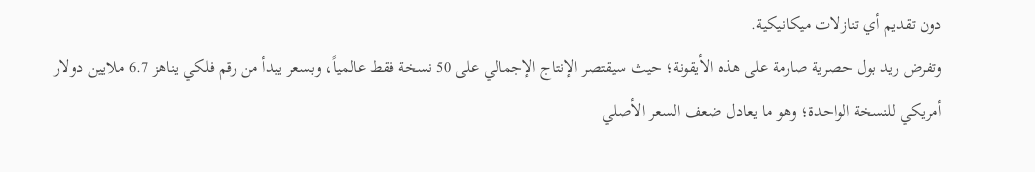دون تقديم أي تنازلات ميكانيكية.
وتفرض ريد بول حصرية صارمة على هذه الأيقونة؛ حيث سيقتصر الإنتاج الإجمالي على 50 نسخة فقط عالمياً، وبسعر يبدأ من رقم فلكي يناهز 6.7 ملايين دولار أمريكي للنسخة الواحدة؛ وهو ما يعادل ضعف السعر الأصلي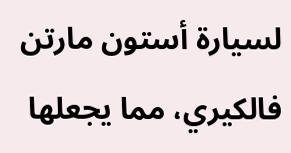لسيارة أستون مارتن فالكيري، مما يجعلها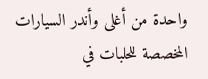واحدة من أغلى وأندر السيارات المخصصة للحلبات في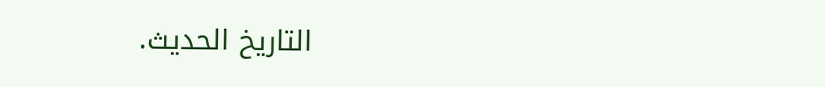التاريخ الحديث.